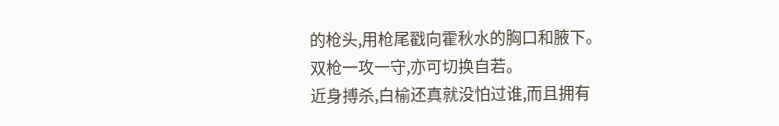的枪头,用枪尾戳向霍秋水的胸口和腋下。
双枪一攻一守,亦可切换自若。
近身搏杀,白榆还真就没怕过谁,而且拥有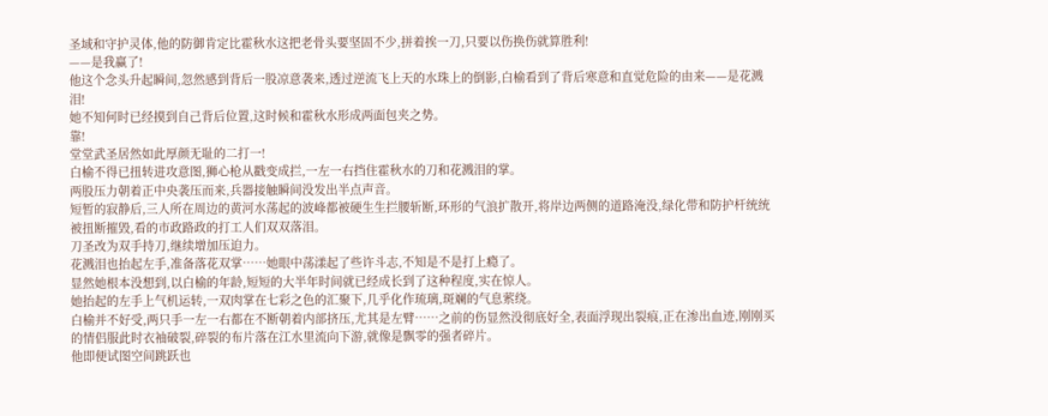圣域和守护灵体,他的防御肯定比霍秋水这把老骨头要坚固不少,拼着挨一刀,只要以伤换伤就算胜利!
——是我赢了!
他这个念头升起瞬间,忽然感到背后一股凉意袭来,透过逆流飞上天的水珠上的倒影,白榆看到了背后寒意和直觉危险的由来——是花溅泪!
她不知何时已经摸到自己背后位置,这时候和霍秋水形成两面包夹之势。
靠!
堂堂武圣居然如此厚颜无耻的二打一!
白榆不得已扭转进攻意图,狮心枪从戳变成拦,一左一右挡住霍秋水的刀和花溅泪的掌。
两股压力朝着正中央袭压而来,兵器接触瞬间没发出半点声音。
短暂的寂静后,三人所在周边的黄河水荡起的波峰都被硬生生拦腰斩断,环形的气浪扩散开,将岸边两侧的道路淹没,绿化带和防护杆统统被扭断摧毁,看的市政路政的打工人们双双落泪。
刀圣改为双手持刀,继续增加压迫力。
花溅泪也抬起左手,准备落花双掌……她眼中荡漾起了些许斗志,不知是不是打上瘾了。
显然她根本没想到,以白榆的年龄,短短的大半年时间就已经成长到了这种程度,实在惊人。
她抬起的左手上气机运转,一双肉掌在七彩之色的汇聚下,几乎化作琉璃,斑斓的气息萦绕。
白榆并不好受,两只手一左一右都在不断朝着内部挤压,尤其是左臂……之前的伤显然没彻底好全,表面浮现出裂痕,正在渗出血迹,刚刚买的情侣服此时衣袖破裂,碎裂的布片落在江水里流向下游,就像是飘零的强者碎片。
他即便试图空间跳跃也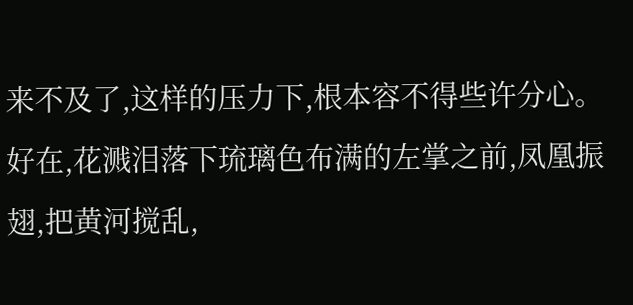来不及了,这样的压力下,根本容不得些许分心。
好在,花溅泪落下琉璃色布满的左掌之前,凤凰振翅,把黄河搅乱,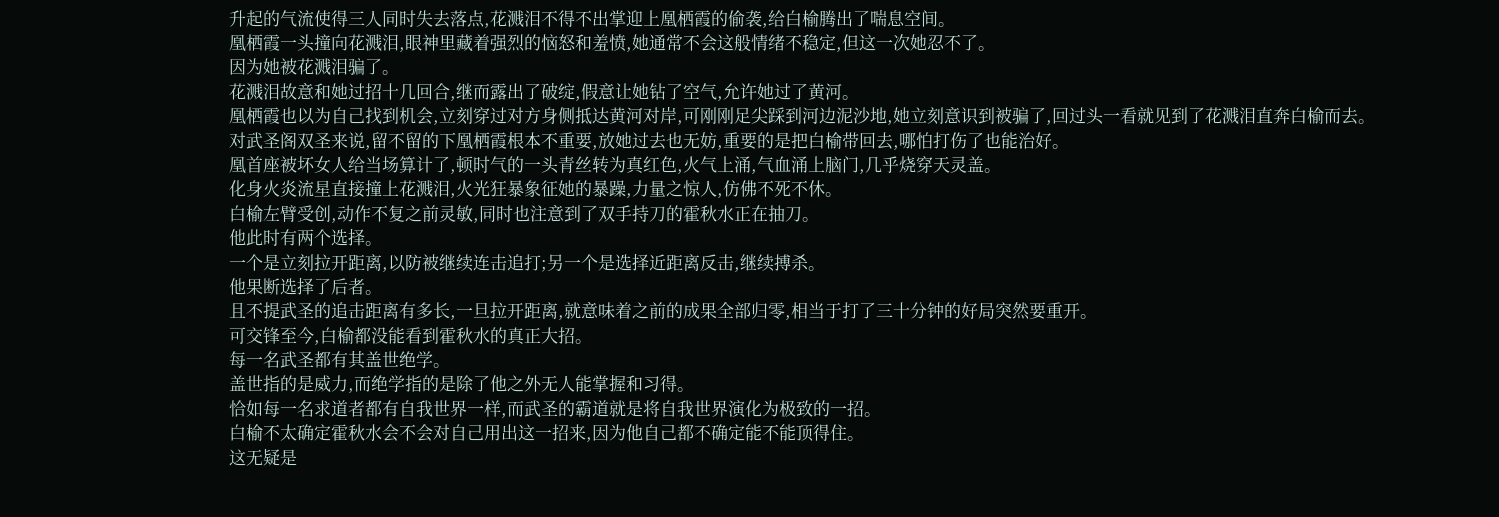升起的气流使得三人同时失去落点,花溅泪不得不出掌迎上凰栖霞的偷袭,给白榆腾出了喘息空间。
凰栖霞一头撞向花溅泪,眼神里藏着强烈的恼怒和羞愤,她通常不会这般情绪不稳定,但这一次她忍不了。
因为她被花溅泪骗了。
花溅泪故意和她过招十几回合,继而露出了破绽,假意让她钻了空气,允许她过了黄河。
凰栖霞也以为自己找到机会,立刻穿过对方身侧抵达黄河对岸,可刚刚足尖踩到河边泥沙地,她立刻意识到被骗了,回过头一看就见到了花溅泪直奔白榆而去。
对武圣阁双圣来说,留不留的下凰栖霞根本不重要,放她过去也无妨,重要的是把白榆带回去,哪怕打伤了也能治好。
凰首座被坏女人给当场算计了,顿时气的一头青丝转为真红色,火气上涌,气血涌上脑门,几乎烧穿天灵盖。
化身火炎流星直接撞上花溅泪,火光狂暴象征她的暴躁,力量之惊人,仿佛不死不休。
白榆左臂受创,动作不复之前灵敏,同时也注意到了双手持刀的霍秋水正在抽刀。
他此时有两个选择。
一个是立刻拉开距离,以防被继续连击追打;另一个是选择近距离反击,继续搏杀。
他果断选择了后者。
且不提武圣的追击距离有多长,一旦拉开距离,就意味着之前的成果全部归零,相当于打了三十分钟的好局突然要重开。
可交锋至今,白榆都没能看到霍秋水的真正大招。
每一名武圣都有其盖世绝学。
盖世指的是威力,而绝学指的是除了他之外无人能掌握和习得。
恰如每一名求道者都有自我世界一样,而武圣的霸道就是将自我世界演化为极致的一招。
白榆不太确定霍秋水会不会对自己用出这一招来,因为他自己都不确定能不能顶得住。
这无疑是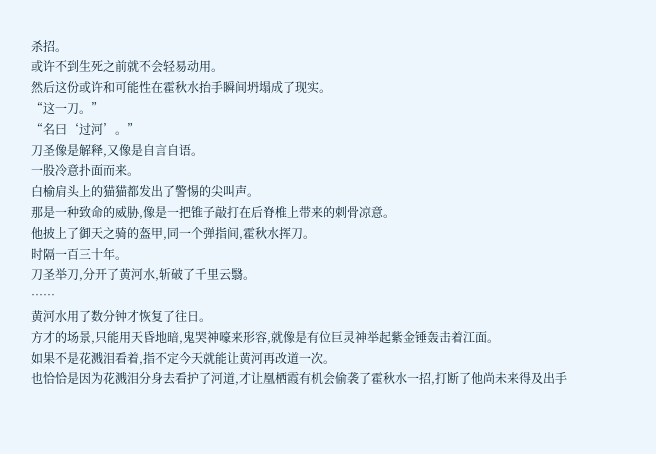杀招。
或许不到生死之前就不会轻易动用。
然后这份或许和可能性在霍秋水抬手瞬间坍塌成了现实。
“这一刀。”
“名曰‘过河’。”
刀圣像是解释,又像是自言自语。
一股冷意扑面而来。
白榆肩头上的猫猫都发出了警惕的尖叫声。
那是一种致命的威胁,像是一把锥子敲打在后脊椎上带来的刺骨凉意。
他披上了御天之骑的盔甲,同一个弹指间,霍秋水挥刀。
时隔一百三十年。
刀圣举刀,分开了黄河水,斩破了千里云翳。
……
黄河水用了数分钟才恢复了往日。
方才的场景,只能用天昏地暗,鬼哭神嚎来形容,就像是有位巨灵神举起紫金锤轰击着江面。
如果不是花溅泪看着,指不定今天就能让黄河再改道一次。
也恰恰是因为花溅泪分身去看护了河道,才让凰栖霞有机会偷袭了霍秋水一招,打断了他尚未来得及出手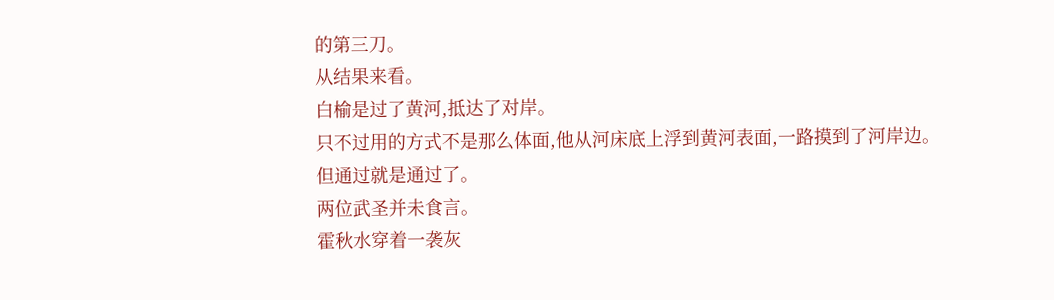的第三刀。
从结果来看。
白榆是过了黄河,抵达了对岸。
只不过用的方式不是那么体面,他从河床底上浮到黄河表面,一路摸到了河岸边。
但通过就是通过了。
两位武圣并未食言。
霍秋水穿着一袭灰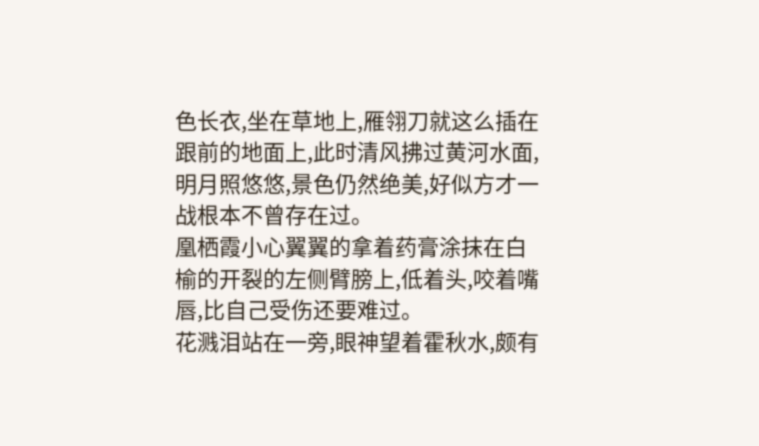色长衣,坐在草地上,雁翎刀就这么插在跟前的地面上,此时清风拂过黄河水面,明月照悠悠,景色仍然绝美,好似方才一战根本不曾存在过。
凰栖霞小心翼翼的拿着药膏涂抹在白榆的开裂的左侧臂膀上,低着头,咬着嘴唇,比自己受伤还要难过。
花溅泪站在一旁,眼神望着霍秋水,颇有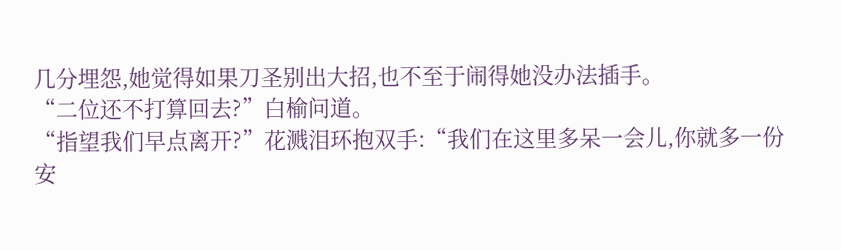几分埋怨,她觉得如果刀圣别出大招,也不至于闹得她没办法插手。
“二位还不打算回去?”白榆问道。
“指望我们早点离开?”花溅泪环抱双手:“我们在这里多呆一会儿,你就多一份安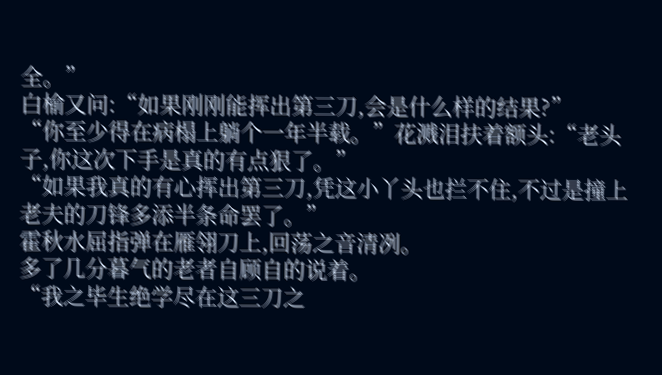全。”
白榆又问:“如果刚刚能挥出第三刀,会是什么样的结果?”
“你至少得在病榻上躺个一年半载。”花溅泪扶着额头:“老头子,你这次下手是真的有点狠了。”
“如果我真的有心挥出第三刀,凭这小丫头也拦不住,不过是撞上老夫的刀锋多添半条命罢了。”
霍秋水屈指弹在雁翎刀上,回荡之音清冽。
多了几分暮气的老者自顾自的说着。
“我之毕生绝学尽在这三刀之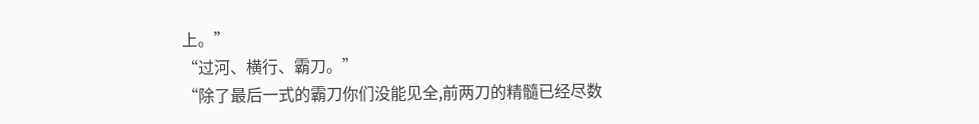上。”
“过河、横行、霸刀。”
“除了最后一式的霸刀你们没能见全,前两刀的精髓已经尽数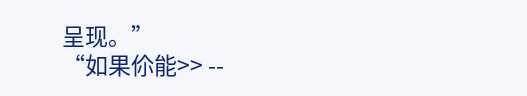呈现。”
“如果伱能>> --